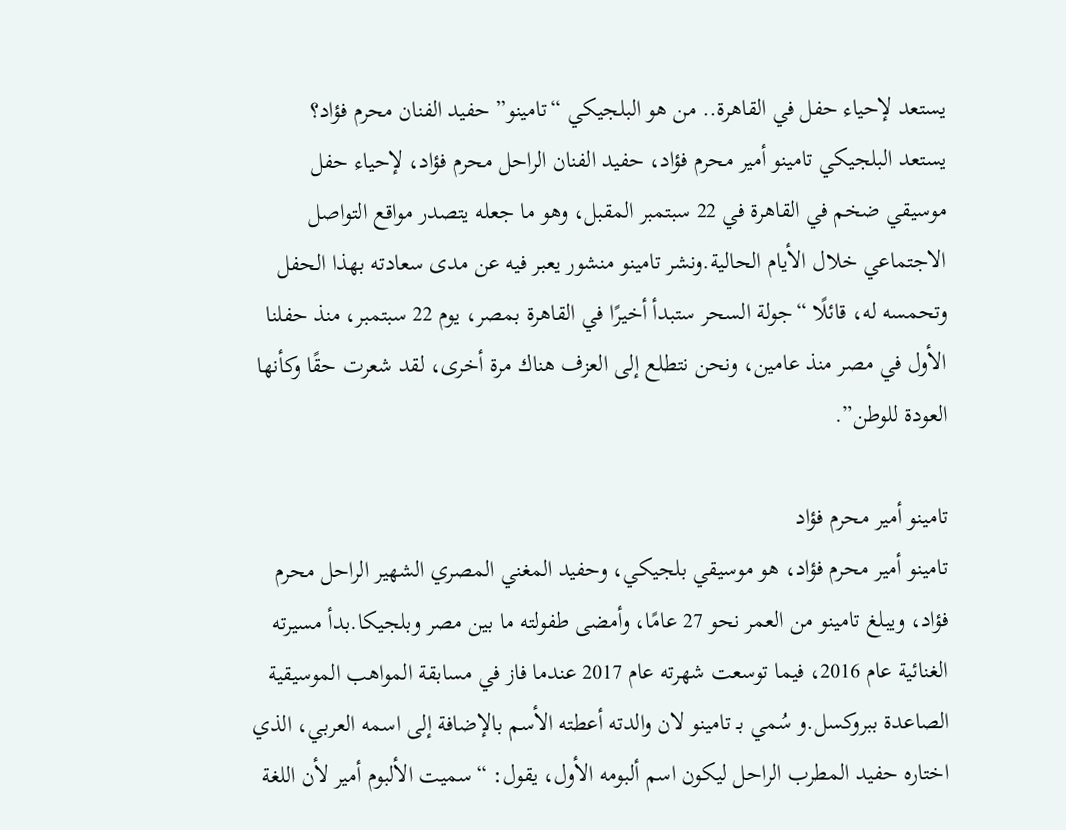يستعد لإحياء حفل في القاهرة.. من هو البلجيكي “تامينو” حفيد الفنان محرم فؤاد؟
يستعد البلجيكي تامينو أمير محرم فؤاد، حفيد الفنان الراحل محرم فؤاد، لإحياء حفل موسيقي ضخم في القاهرة في 22 سبتمبر المقبل، وهو ما جعله يتصدر مواقع التواصل الاجتماعي خلال الأيام الحالية.ونشر تامينو منشور يعبر فيه عن مدى سعادته بهذا الحفل وتحمسه له، قائلًا “جولة السحر ستبدأ أخيرًا في القاهرة بمصر، يوم 22 سبتمبر، منذ حفلنا الأول في مصر منذ عامين، ونحن نتطلع إلى العزف هناك مرة أخرى، لقد شعرت حقًا وكأنها العودة للوطن”.

تامينو أمير محرم فؤاد
تامينو أمير محرم فؤاد، هو موسيقي بلجيكي، وحفيد المغني المصري الشهير الراحل محرم فؤاد، ويبلغ تامينو من العمر نحو 27 عامًا، وأمضى طفولته ما بين مصر وبلجيكا.بدأ مسيرته الغنائية عام 2016، فيما توسعت شهرته عام 2017 عندما فاز في مسابقة المواهب الموسيقية الصاعدة ببروكسل.و سُمي بـ تامينو لان والدته أعطته الأسم بالإضافة إلى اسمه العربي، الذي اختاره حفيد المطرب الراحل ليكون اسم ألبومه الأول، يقول: “سميت الألبوم أمير لأن اللغة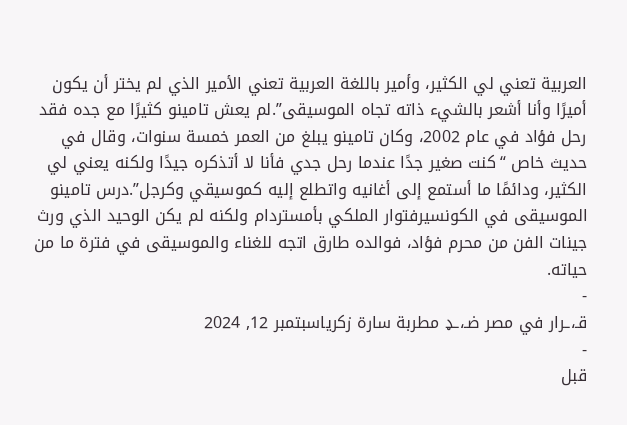العربية تعني لي الكثير، وأمير باللغة العربية تعني الأمير الذي لم يختر أن يكون أميرًا وأنا أشعر بالشيء ذاته تجاه الموسيقى”.لم يعش تامينو كثيرًا مع جده فقد رحل فؤاد في عام 2002، وكان تامينو يبلغ من العمر خمسة سنوات، وقال في حديث خاص “كنت صغير جدًا عندما رحل جدي فأنا لا أتذكره جيدًا ولكنه يعني لي الكثير، ودائمًا ما أستمع إلى أغانيه واتطلع إليه كموسيقي وكرجل”.درس تامينو الموسيقى في الكونسيرفتوار الملكي بأمستردام ولكنه لم يكن الوحيد الذي ورث جينات الفن من محرم فؤاد، فوالده طارق اتجه للغناء والموسيقى في فترة ما من حياته.
-
قـ،ـرار في مصر ضـ،ـډ مطربة سارة زكرياسبتمبر 12, 2024
-
قبل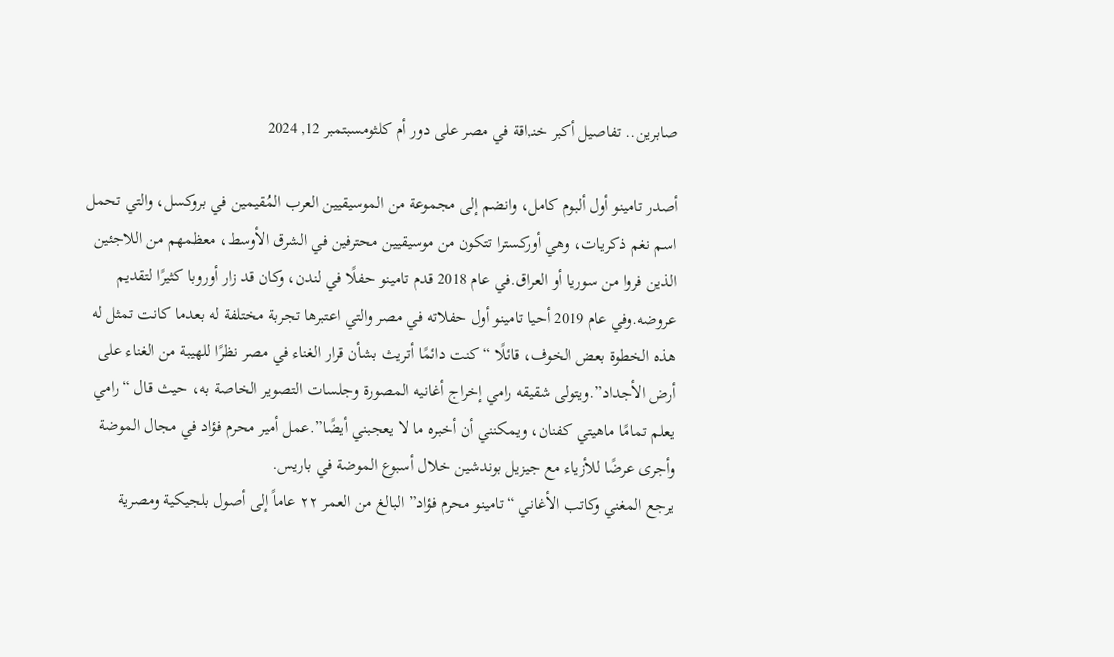صابرين.. تفاصيل أكبر خنـ,اقة في مصر على دور أم كلثومسبتمبر 12, 2024

أصدر تامينو أول ألبوم كامل، وانضم إلى مجموعة من الموسيقيين العرب المُقيمين في بروكسل، والتي تحمل اسم نغم ذكريات، وهي أوركسترا تتكون من موسيقيين محترفين في الشرق الأوسط، معظمهم من اللاجئين الذين فروا من سوريا أو العراق.في عام 2018 قدم تامينو حفلًا في لندن، وكان قد زار أوروبا كثيرًا لتقديم عروضه.وفي عام 2019 أحيا تامينو أول حفلاته في مصر والتي اعتبرها تجربة مختلفة له بعدما كانت تمثل له هذه الخطوة بعض الخوف، قائلًا “كنت دائمًا أتريث بشأن قرار الغناء في مصر نظرًا للهيبة من الغناء على أرض الأجداد”.ويتولى شقيقه رامي إخراج أغانيه المصورة وجلسات التصوير الخاصة به، حيث قال “رامي يعلم تمامًا ماهيتي كفنان، ويمكنني أن أخبره ما لا يعجبني أيضًا”.عمل أمير محرم فؤاد في مجال الموضة وأجرى عرضًا للأزياء مع جيزيل بوندشين خلال أسبوع الموضة في باريس.
يرجع المغني وكاتب الأغاني “تامينو محرم فؤاد” البالغ من العمر ٢٢ عاماً إلى أصول بلجيكية ومصرية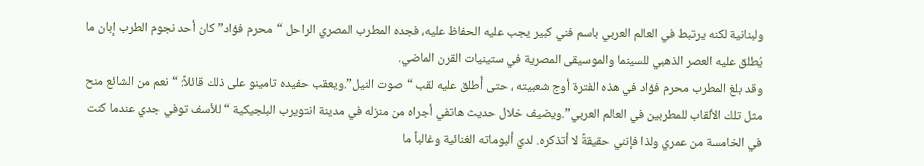ولبنانية لكنه يرتبط في العالم العربي باسم فني كبير يجب عليه الحفاظ عليه، فجده المطرب المصري الراحل “محرم فؤاد” كان أحد نجوم الطرب إبان ما يُطلق عليه العصر الذهبي للسينما والموسيقى المصرية في ستينيات القرن الماضي.
وقد بلغ المطرب محرم فؤاد في هذه الفترة أوج شعبيته ، حتى أُطلق عليه لقب “صوت النيل”.ويعقب حفيده تامينو على ذلك قائلاً: “نعم من الشائع منح مثل تلك الألقاب للمطربين في العالم العربي”.ويضيف خلال حديث هاتفي أجراه من منزله في مدينة انتويرب البلجيكية “للأسف توفي جدي عندما كنت في الخامسة من عمري ولذا فإنني حقيقةً لا أتذكره. لديّ ألبوماته الغنائية وغالباً ما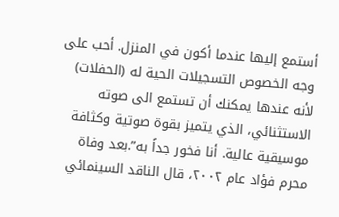أستمع إليها عندما أكون في المنزل. أحب على وجه الخصوص التسجيلات الحية له (الحفلات) لأنه عندها يمكنك أن تستمع الى صوته الاستثنائي، الذي يتميز بقوة صوتية وكثافة موسيقية عالية. أنا فخور جداً به”.بعد وفاة محرم فؤاد عام ٢٠٠٢، قال الناقد السينمائي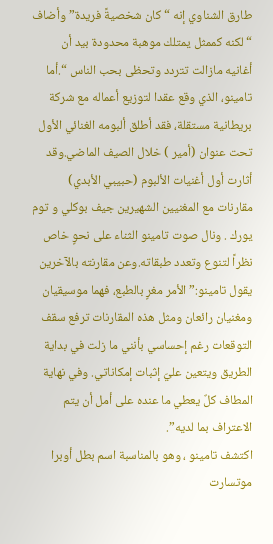طارق الشناوي إنه “كان شخصيةً فريدة” وأضاف “لكنه كممثل يمتلك موهبة محدودة بيد أن أغانيه مازالت تتردد وتحظى بحب الناس “.أما تامينو، الذي وقع عقدا لتوزيع أعماله مع شركة بريطانية مستقلة، فقد أطلق ألبومه الغنائي الأول تحت عنوان (أمير ) خلال الصيف الماضي.وقد أثارت أول أغنيات الألبوم (حبيبي الأبدي) مقارنات مع المغنيين الشهيرين جيف بوكلي و توم يورك . ونال صوت تامينو الثناء على نحوٍ خاص نظراً لتنوع وتعدد طبقاته.وعن مقارنته بالآخرين يقول تامينو:” الأمر مغرٍ بالطبع، فهما موسيقيان ومغنيان رائعان ومثل هذه المقارنات ترفع سقف التوقعات رغم إحساسي بأنني ما زلت في بداية الطريق ويتعين عليّ إثبات إمكاناتي. وفي نهاية المطاف كلٌ يعطي ما عنده على أمل أن يتم الاعتراف بما لديه”.
اكتشف تامينو ، وهو بالمناسبة اسم بطل أوبرا موتسارت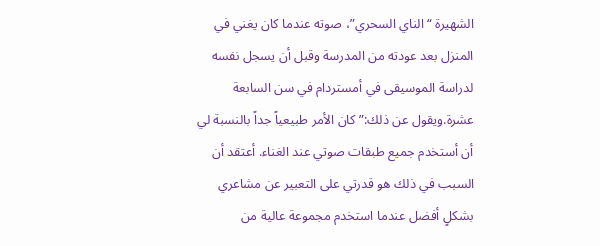الشهيرة “الناي السحري”، صوته عندما كان يغني في المنزل بعد عودته من المدرسة وقبل أن يسجل نفسه لدراسة الموسيقى في أمستردام في سن السابعة عشرة.ويقول عن ذلك:” كان الأمر طبيعياً جداً بالنسبة لي أن أستخدم جميع طبقات صوتي عند الغناء. أعتقد أن السبب في ذلك هو قدرتي على التعبير عن مشاعري بشكلٍ أفضل عندما استخدم مجموعة عالية من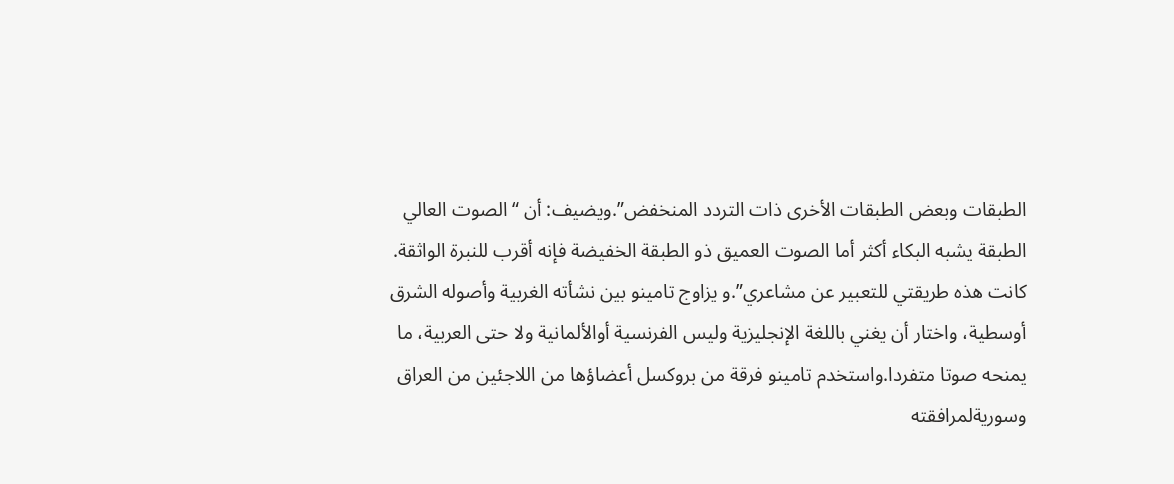الطبقات وبعض الطبقات الأخرى ذات التردد المنخفض”.ويضيف: أن “الصوت العالي الطبقة يشبه البكاء أكثر أما الصوت العميق ذو الطبقة الخفيضة فإنه أقرب للنبرة الواثقة. كانت هذه طريقتي للتعبير عن مشاعري”.و يزاوج تامينو بين نشأته الغربية وأصوله الشرق أوسطية، واختار أن يغني باللغة الإنجليزية وليس الفرنسية أوالألمانية ولا حتى العربية، ما يمنحه صوتا متفردا.واستخدم تامينو فرقة من بروكسل أعضاؤها من اللاجئين من العراق وسوريةلمرافقته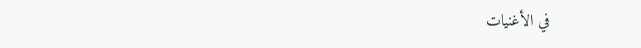في الأغنيات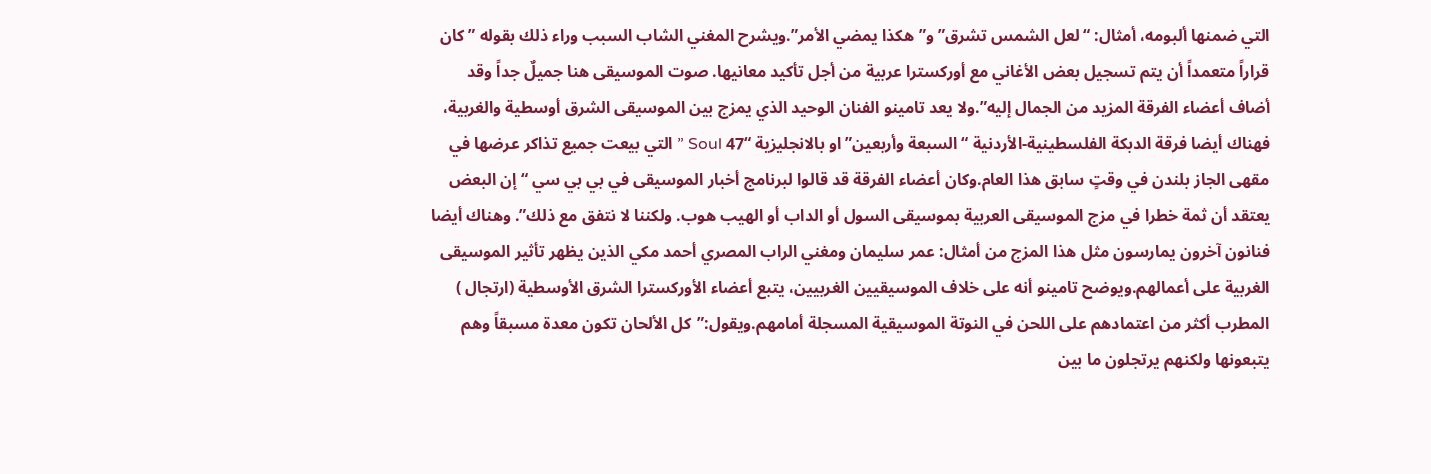التي ضمنها ألبومه، أمثال: “لعل الشمس تشرق” و”هكذا يمضي الأمر”.ويشرح المغني الشاب السبب وراء ذلك بقوله ” كان قراراً متعمداً أن يتم تسجيل بعض الأغاني مع أوركسترا عربية من أجل تأكيد معانيها. صوت الموسيقى هنا جميلٌ جداً وقد أضاف أعضاء الفرقة المزيد من الجمال إليه”.ولا يعد تامينو الفنان الوحيد الذي يمزج بين الموسيقى الشرق أوسطية والغربية، فهناك أيضا فرقة الدبكة الفلسطينية-الأردنية “السبعة وأربعين” او بالانجليزية “47 Soul ” التي بيعت جميع تذاكر عرضها في مقهى الجاز بلندن في وقتٍ سابق هذا العام.وكان أعضاء الفرقة قد قالوا لبرنامج أخبار الموسيقى في بي بي سي “إن البعض يعتقد أن ثمة خطرا في مزج الموسيقى العربية بموسيقى السول أو الداب أو الهيب هوب. ولكننا لا نتفق مع ذلك”. وهناك أيضا فنانون آخرون يمارسون مثل هذا المزج من أمثال: عمر سليمان ومغني الراب المصري أحمد مكي الذين يظهر تأثير الموسيقى الغربية على أعمالهم.ويوضح تامينو أنه على خلاف الموسيقيين الغربيين، يتبع أعضاء الأوركسترا الشرق الأوسطية (ارتجال ) المطرب أكثر من اعتمادهم على اللحن في النوتة الموسيقية المسجلة أمامهم.ويقول:”كل الألحان تكون معدة مسبقاً وهم يتبعونها ولكنهم يرتجلون ما بين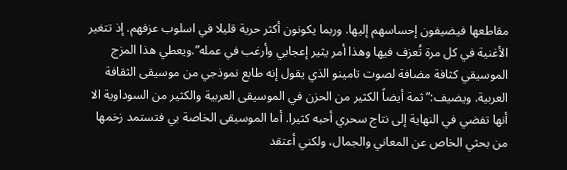مقاطعها فيضيفون إحساسهم إليها. وربما يكونون أكثر حرية قليلا في اسلوب عزفهم. إذ تتغير الأغنية في كل مرة تُعزف فيها وهذا أمر يثير إعجابي وأرغب في عمله”.ويعطي هذا المزج الموسيقي كثافة مضافة لصوت تامينو الذي يقول إنه طابع نموذجي من موسيقى الثقافة العربية. ويضيف:” ثمة أيضاً الكثير من الحزن في الموسيقى العربية والكثير من السوداوية الا أنها تفضي في النهاية إلى نتاج سحري أحبه كثيرا. أما الموسيقى الخاصة بي فتستمد زخمها من بحثي الخاص عن المعاني والجمال، ولكني أعتقد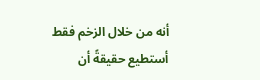أنه من خلال الزخم فقط أستطيع حقيقةً أن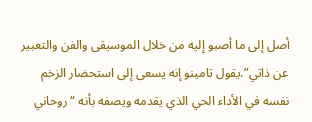أصل إلى ما أصبو إليه من خلال الموسيقى والفن والتعبير عن ذاتي”.يقول تامينو إنه يسعى إلى استحضار الزخم نفسه في الأداء الحي الذي يقدمه ويصفه بأنه “روحاني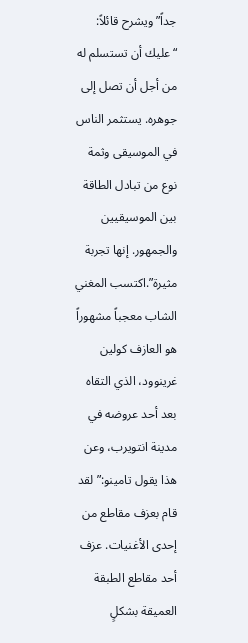جداً”ويشرح قائلاً: “عليك أن تستسلم له من أجل أن تصل إلى جوهره. يستثمر الناس في الموسيقى وثمة نوع من تبادل الطاقة بين الموسيقيين والجمهور. إنها تجربة مثيرة”.اكتسب المغني الشاب معجباً مشهوراً هو العازف كولين غرينوود، الذي التقاه بعد أحد عروضه في مدينة انتويرب، وعن هذا يقول تامينو:” لقد قام بعزف مقاطع من إحدى الأغنيات. عزف أحد مقاطع الطبقة العميقة بشكلٍ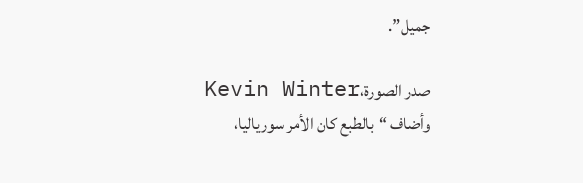جميل”.

صدر الصورة،Kevin Winter
وأضاف “بالطبع كان الأمر سورياليا،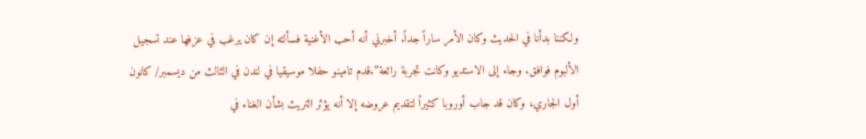ولكننا بدأنا في الحديث وكان الأمر ساراً جداً. أخبرني أنه أحب الأغنية فسألته إن كان يرغب في عزفها عند تسجيل الألبوم فوافق. وجاء إلى الاستديو وكانت تجربة رائعة”.قدم تامينو حفلا موسيقيا في لندن في الثالث من ديسمبر/ كانون أول الجاري، وكان قد جاب أوروبا كثيراً لتقديم عروضه إلا أنه يؤثر التريث بشأن الغناء في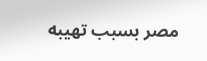مصر بسبب تهيبه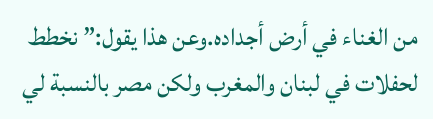من الغناء في أرض أجداده.وعن هذا يقول:” نخطط لحفلات في لبنان والمغرب ولكن مصر بالنسبة لي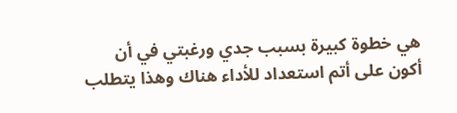هي خطوة كبيرة بسبب جدي ورغبتي في أن أكون على أتم استعداد للأداء هناك وهذا يتطلب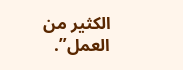الكثير من العمل”.